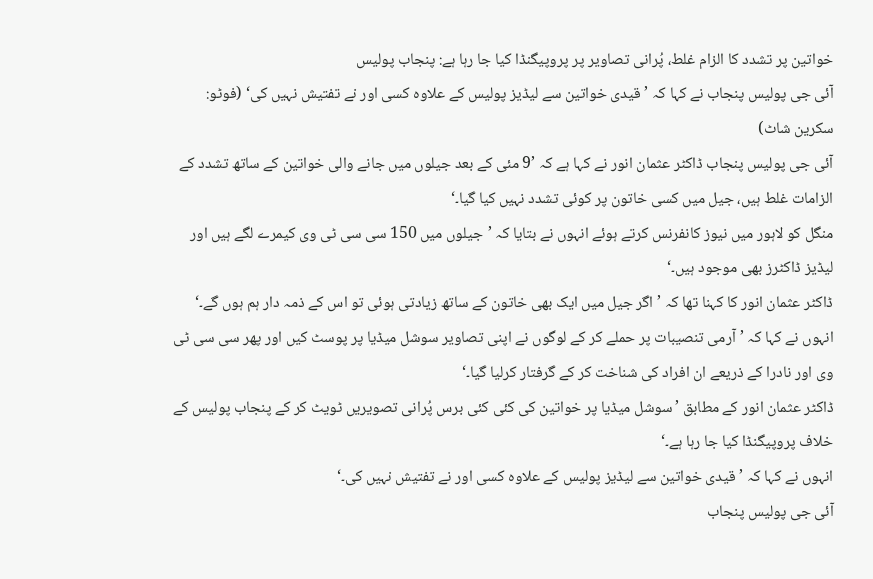خواتین پر تشدد کا الزام غلط، پُرانی تصاویر پر پروپیگنڈا کیا جا رہا ہے: پنجاب پولیس
آئی جی پولیس پنجاب نے کہا کہ ’قیدی خواتین سے لیڈیز پولیس کے علاوہ کسی اور نے تفتیش نہیں کی‘ (فوٹو: سکرین شاٹ)
آئی جی پولیس پنجاب ڈاکٹر عثمان انور نے کہا ہے کہ ’9 مئی کے بعد جیلوں میں جانے والی خواتین کے ساتھ تشدد کے الزامات غلط ہیں، جیل میں کسی خاتون پر کوئی تشدد نہیں کیا گیا۔‘
منگل کو لاہور میں نیوز کانفرنس کرتے ہوئے انہوں نے بتایا کہ ’جیلوں میں 150 سی سی ٹی وی کیمرے لگے ہیں اور لیڈیز ڈاکٹرز بھی موجود ہیں۔‘
ڈاکٹر عثمان انور کا کہنا تھا کہ ’اگر جیل میں ایک بھی خاتون کے ساتھ زیادتی ہوئی تو اس کے ذمہ دار ہم ہوں گے۔‘
انہوں نے کہا کہ ’آرمی تنصیبات پر حملے کر کے لوگوں نے اپنی تصاویر سوشل میڈیا پر پوسٹ کیں اور پھر سی سی ٹی وی اور نادرا کے ذریعے ان افراد کی شناخت کر کے گرفتار کرلیا گیا۔‘
ڈاکٹر عثمان انور کے مطابق ’سوشل میڈیا پر خواتین کی کئی کئی برس پُرانی تصویریں ٹویٹ کر کے پنجاب پولیس کے خلاف پروپیگنڈا کیا جا رہا ہے۔‘
انہوں نے کہا کہ ’قیدی خواتین سے لیڈیز پولیس کے علاوہ کسی اور نے تفتیش نہیں کی۔‘
آئی جی پولیس پنجاب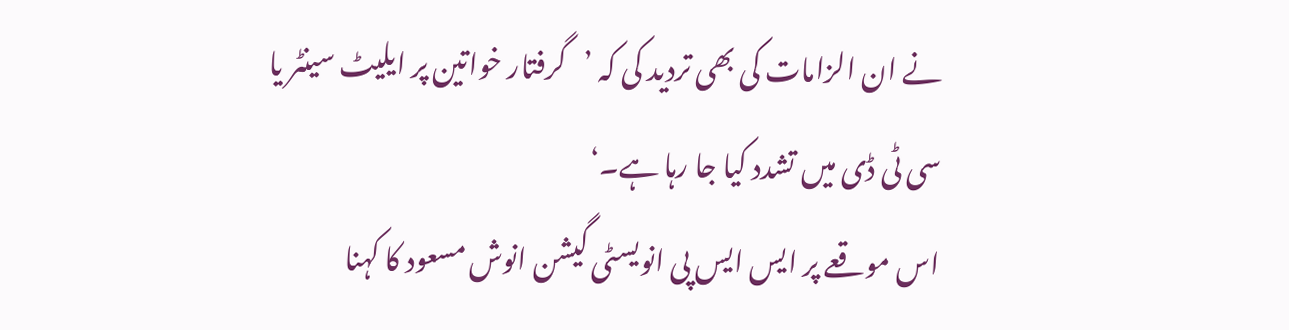نے ان الزامات کی بھی تردید کی کہ ’گرفتار خواتین پر ایلیٹ سینٹر یا سی ٹی ڈی میں تشدد کیا جا رہا ہے۔‘
اس موقعے پر ایس ایس پی انویسٹی گیشن انوش مسعود کا کہنا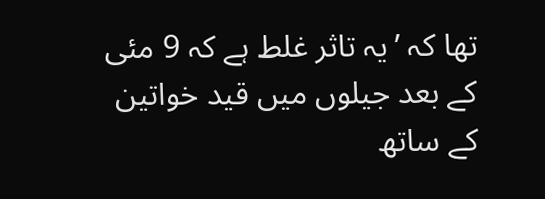تھا کہ ’یہ تاثر غلط ہے کہ 9 مئی کے بعد جیلوں میں قید خواتین کے ساتھ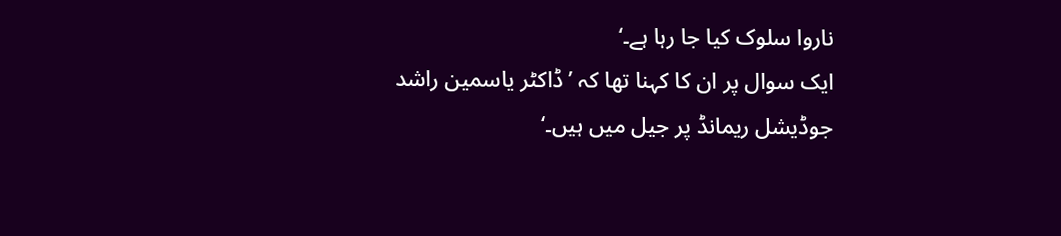ناروا سلوک کیا جا رہا ہے۔‘
ایک سوال پر ان کا کہنا تھا کہ ’ڈاکٹر یاسمین راشد جوڈیشل ریمانڈ پر جیل میں ہیں۔‘